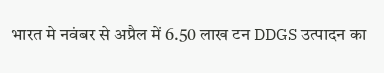भारत मे नवंबर से अप्रैल में 6.50 लाख टन DDGS उत्पादन का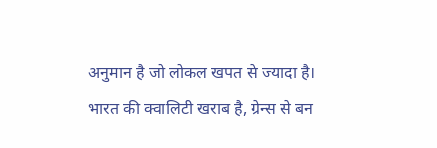अनुमान है जो लोकल खपत से ज्यादा है।
भारत की क्वालिटी खराब है, ग्रेन्स से बन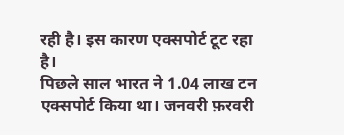रही है। इस कारण एक्सपोर्ट टूट रहा है।
पिछले साल भारत ने 1.04 लाख टन एक्सपोर्ट किया था। जनवरी फ़रवरी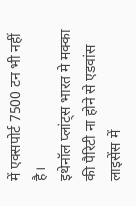में एक्सपोर्ट 7500 टन भी नहीं है।
इथेनॉल प्लांट्स भारत मे मक्का की पैरिटी ना होने से एडवांस लाइसेंस में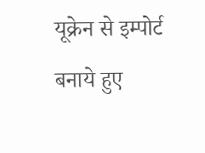यूक्रेन से इम्पोर्ट बनाये हुए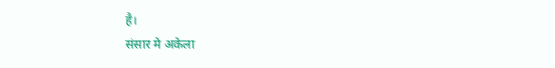है।
संसार मे अकेला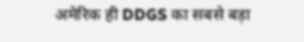अमेरिक ही DDGS का सबसे बड़ा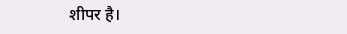शीपर है।